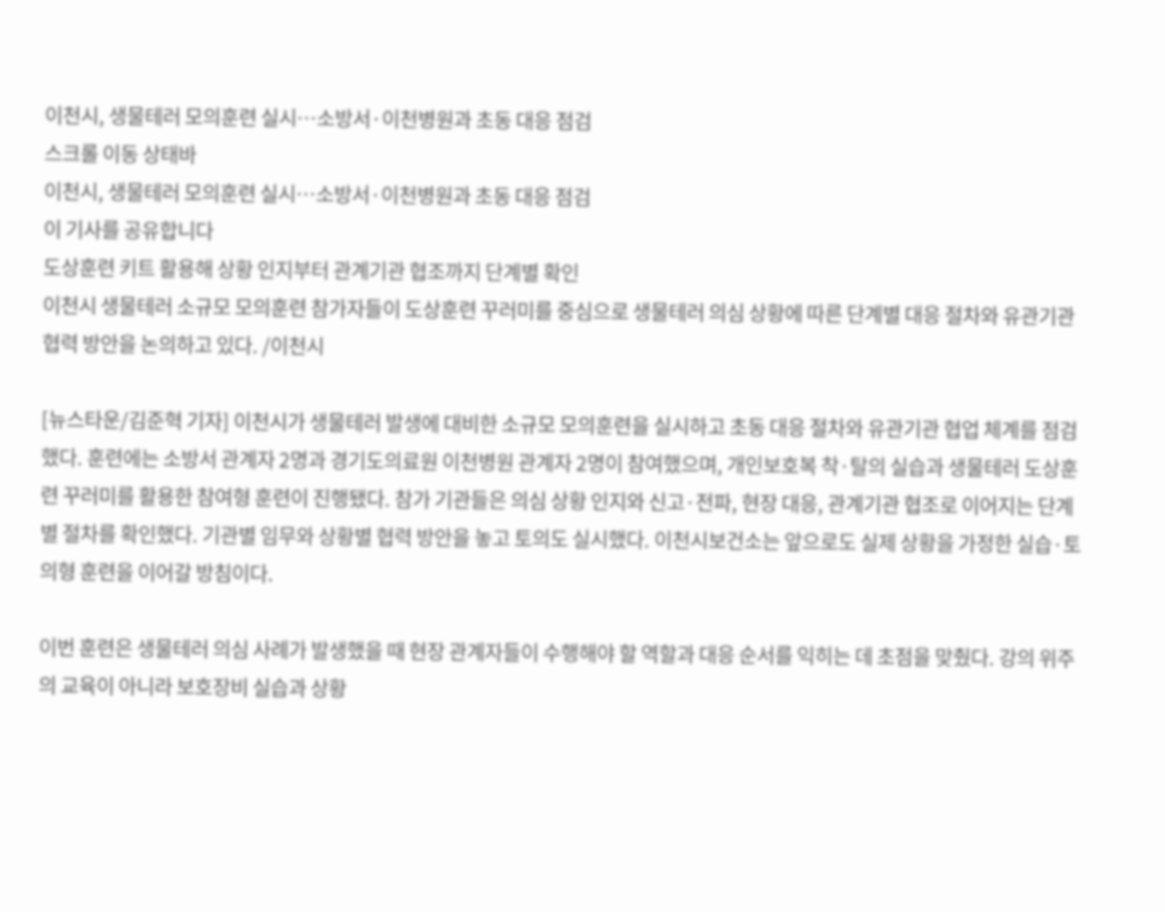이천시, 생물테러 모의훈련 실시…소방서·이천병원과 초동 대응 점검
스크롤 이동 상태바
이천시, 생물테러 모의훈련 실시…소방서·이천병원과 초동 대응 점검
이 기사를 공유합니다
도상훈련 키트 활용해 상황 인지부터 관계기관 협조까지 단계별 확인
이천시 생물테러 소규모 모의훈련 참가자들이 도상훈련 꾸러미를 중심으로 생물테러 의심 상황에 따른 단계별 대응 절차와 유관기관 협력 방안을 논의하고 있다. /이천시

[뉴스타운/김준혁 기자] 이천시가 생물테러 발생에 대비한 소규모 모의훈련을 실시하고 초동 대응 절차와 유관기관 협업 체계를 점검했다. 훈련에는 소방서 관계자 2명과 경기도의료원 이천병원 관계자 2명이 참여했으며, 개인보호복 착·탈의 실습과 생물테러 도상훈련 꾸러미를 활용한 참여형 훈련이 진행됐다. 참가 기관들은 의심 상황 인지와 신고·전파, 현장 대응, 관계기관 협조로 이어지는 단계별 절차를 확인했다. 기관별 임무와 상황별 협력 방안을 놓고 토의도 실시했다. 이천시보건소는 앞으로도 실제 상황을 가정한 실습·토의형 훈련을 이어갈 방침이다.

이번 훈련은 생물테러 의심 사례가 발생했을 때 현장 관계자들이 수행해야 할 역할과 대응 순서를 익히는 데 초점을 맞췄다. 강의 위주의 교육이 아니라 보호장비 실습과 상황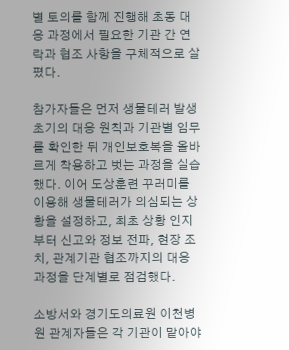별 토의를 함께 진행해 초동 대응 과정에서 필요한 기관 간 연락과 협조 사항을 구체적으로 살폈다.

참가자들은 먼저 생물테러 발생 초기의 대응 원칙과 기관별 임무를 확인한 뒤 개인보호복을 올바르게 착용하고 벗는 과정을 실습했다. 이어 도상훈련 꾸러미를 이용해 생물테러가 의심되는 상황을 설정하고, 최초 상황 인지부터 신고와 정보 전파, 현장 조치, 관계기관 협조까지의 대응 과정을 단계별로 점검했다.

소방서와 경기도의료원 이천병원 관계자들은 각 기관이 맡아야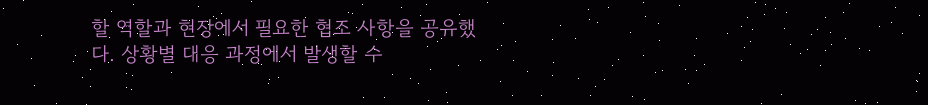할 역할과 현장에서 필요한 협조 사항을 공유했다. 상황별 대응 과정에서 발생할 수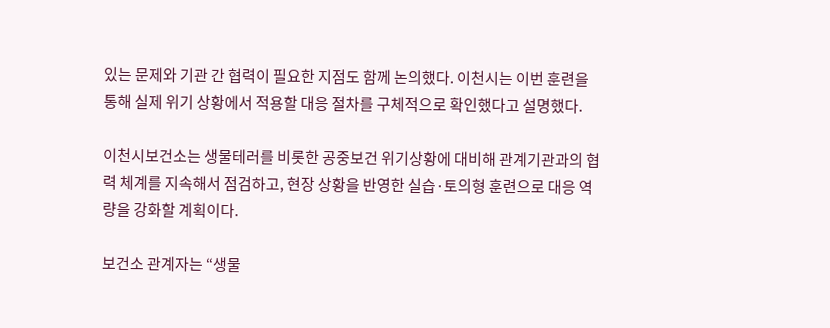있는 문제와 기관 간 협력이 필요한 지점도 함께 논의했다. 이천시는 이번 훈련을 통해 실제 위기 상황에서 적용할 대응 절차를 구체적으로 확인했다고 설명했다.

이천시보건소는 생물테러를 비롯한 공중보건 위기상황에 대비해 관계기관과의 협력 체계를 지속해서 점검하고, 현장 상황을 반영한 실습·토의형 훈련으로 대응 역량을 강화할 계획이다.

보건소 관계자는 “생물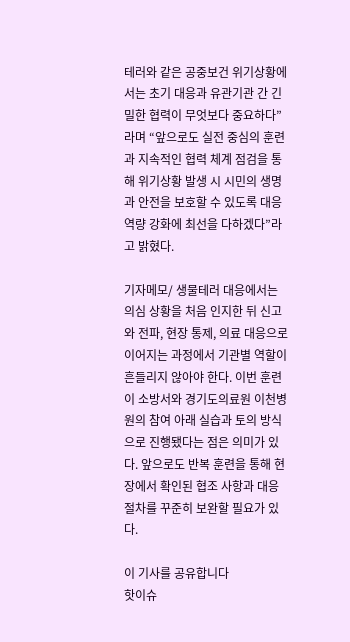테러와 같은 공중보건 위기상황에서는 초기 대응과 유관기관 간 긴밀한 협력이 무엇보다 중요하다”라며 “앞으로도 실전 중심의 훈련과 지속적인 협력 체계 점검을 통해 위기상황 발생 시 시민의 생명과 안전을 보호할 수 있도록 대응 역량 강화에 최선을 다하겠다”라고 밝혔다.

기자메모/ 생물테러 대응에서는 의심 상황을 처음 인지한 뒤 신고와 전파, 현장 통제, 의료 대응으로 이어지는 과정에서 기관별 역할이 흔들리지 않아야 한다. 이번 훈련이 소방서와 경기도의료원 이천병원의 참여 아래 실습과 토의 방식으로 진행됐다는 점은 의미가 있다. 앞으로도 반복 훈련을 통해 현장에서 확인된 협조 사항과 대응 절차를 꾸준히 보완할 필요가 있다.

이 기사를 공유합니다
핫이슈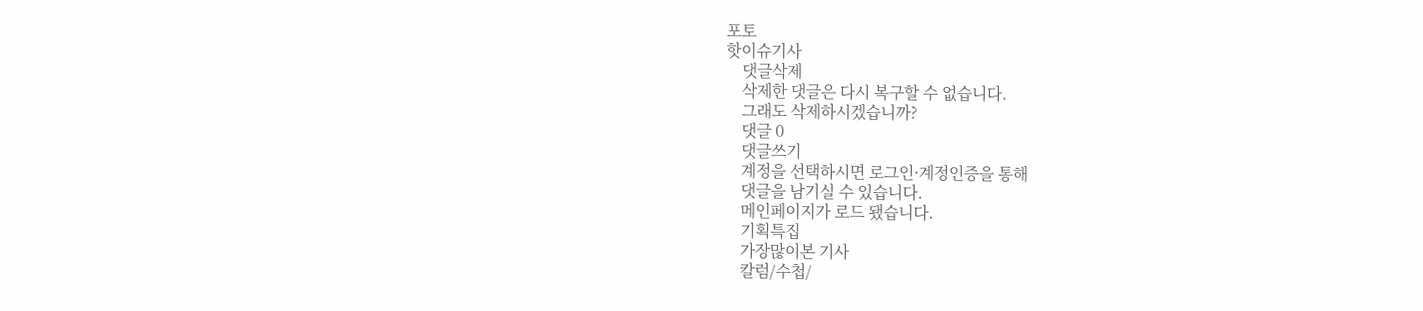포토
핫이슈기사
    댓글삭제
    삭제한 댓글은 다시 복구할 수 없습니다.
    그래도 삭제하시겠습니까?
    댓글 0
    댓글쓰기
    계정을 선택하시면 로그인·계정인증을 통해
    댓글을 남기실 수 있습니다.
    메인페이지가 로드 됐습니다.
    기획특집
    가장많이본 기사
    칼럼/수첩/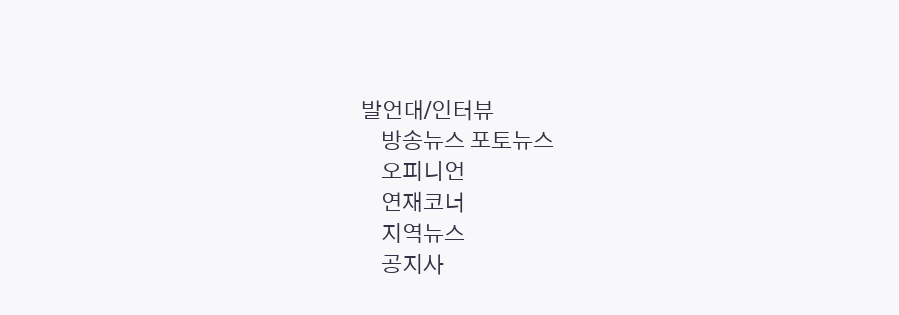발언대/인터뷰
    방송뉴스 포토뉴스
    오피니언
    연재코너
    지역뉴스
    공지사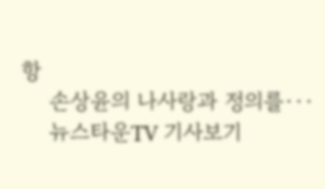항
    손상윤의 나사랑과 정의를···
    뉴스타운TV 기사보기